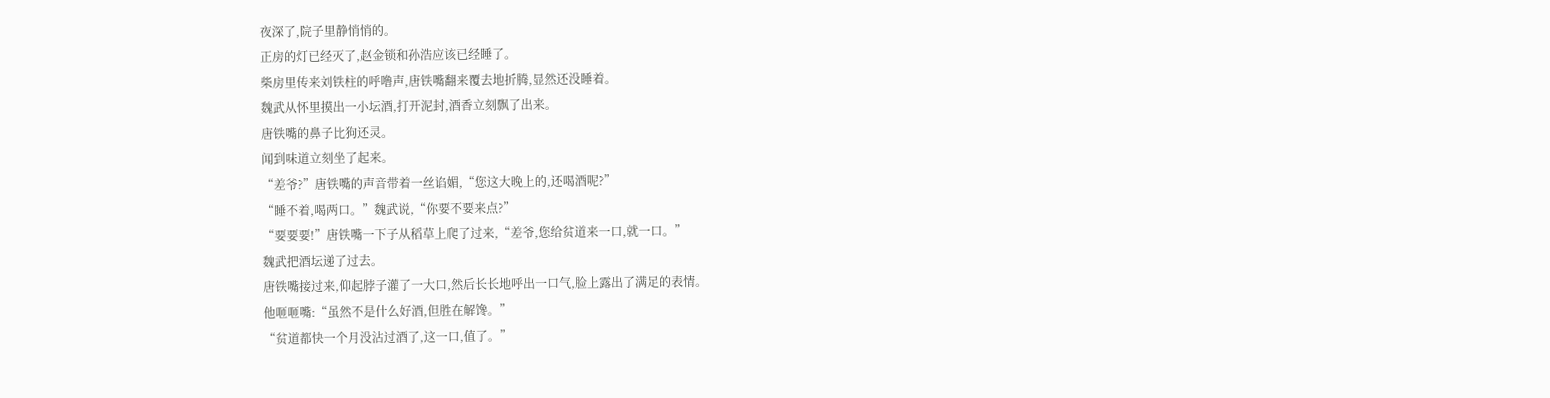夜深了,院子里静悄悄的。
正房的灯已经灭了,赵金锁和孙浩应该已经睡了。
柴房里传来刘铁柱的呼噜声,唐铁嘴翻来覆去地折腾,显然还没睡着。
魏武从怀里摸出一小坛酒,打开泥封,酒香立刻飘了出来。
唐铁嘴的鼻子比狗还灵。
闻到味道立刻坐了起来。
“差爷?”唐铁嘴的声音带着一丝谄媚,“您这大晚上的,还喝酒呢?”
“睡不着,喝两口。”魏武说,“你要不要来点?”
“要要要!”唐铁嘴一下子从稻草上爬了过来,“差爷,您给贫道来一口,就一口。”
魏武把酒坛递了过去。
唐铁嘴接过来,仰起脖子灌了一大口,然后长长地呼出一口气,脸上露出了满足的表情。
他咂咂嘴:“虽然不是什么好酒,但胜在解馋。”
“贫道都快一个月没沾过酒了,这一口,值了。”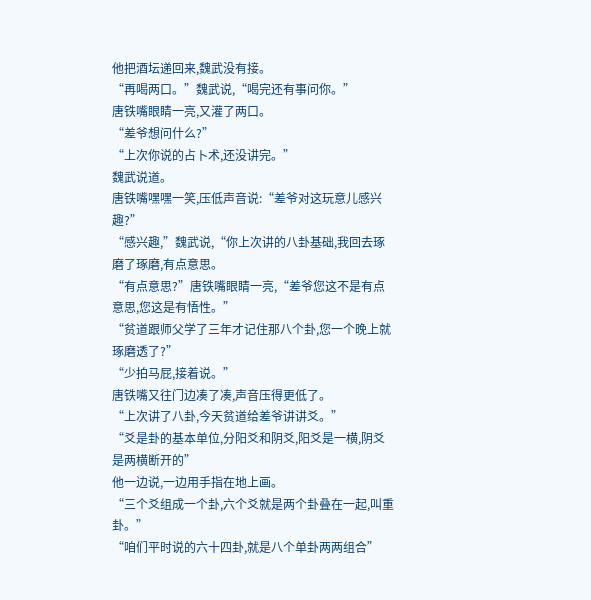他把酒坛递回来,魏武没有接。
“再喝两口。”魏武说,“喝完还有事问你。”
唐铁嘴眼睛一亮,又灌了两口。
“差爷想问什么?”
“上次你说的占卜术,还没讲完。”
魏武说道。
唐铁嘴嘿嘿一笑,压低声音说:“差爷对这玩意儿感兴趣?”
“感兴趣,”魏武说,“你上次讲的八卦基础,我回去琢磨了琢磨,有点意思。
“有点意思?”唐铁嘴眼睛一亮,“差爷您这不是有点意思,您这是有悟性。”
“贫道跟师父学了三年才记住那八个卦,您一个晚上就琢磨透了?”
“少拍马屁,接着说。”
唐铁嘴又往门边凑了凑,声音压得更低了。
“上次讲了八卦,今天贫道给差爷讲讲爻。”
“爻是卦的基本单位,分阳爻和阴爻,阳爻是一横,阴爻是两横断开的”
他一边说,一边用手指在地上画。
“三个爻组成一个卦,六个爻就是两个卦叠在一起,叫重卦。”
“咱们平时说的六十四卦,就是八个单卦两两组合”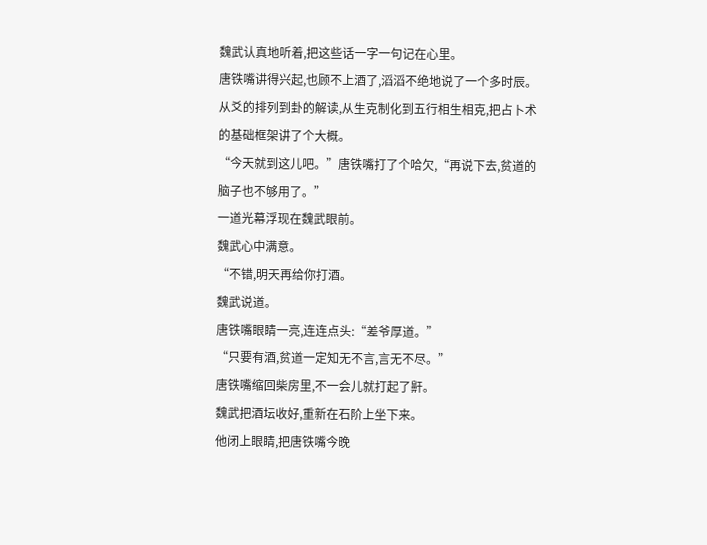魏武认真地听着,把这些话一字一句记在心里。
唐铁嘴讲得兴起,也顾不上酒了,滔滔不绝地说了一个多时辰。
从爻的排列到卦的解读,从生克制化到五行相生相克,把占卜术的基础框架讲了个大概。
“今天就到这儿吧。”唐铁嘴打了个哈欠,“再说下去,贫道的脑子也不够用了。”
一道光幕浮现在魏武眼前。
魏武心中满意。
“不错,明天再给你打酒。
魏武说道。
唐铁嘴眼睛一亮,连连点头:“差爷厚道。”
“只要有酒,贫道一定知无不言,言无不尽。”
唐铁嘴缩回柴房里,不一会儿就打起了鼾。
魏武把酒坛收好,重新在石阶上坐下来。
他闭上眼睛,把唐铁嘴今晚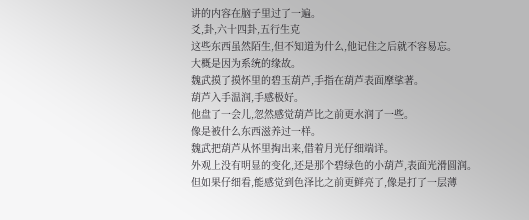讲的内容在脑子里过了一遍。
爻,卦,六十四卦,五行生克
这些东西虽然陌生,但不知道为什么,他记住之后就不容易忘。
大概是因为系统的缘故。
魏武摸了摸怀里的碧玉葫芦,手指在葫芦表面摩挲著。
葫芦入手温润,手感极好。
他盘了一会儿,忽然感觉葫芦比之前更水润了一些。
像是被什么东西滋养过一样。
魏武把葫芦从怀里掏出来,借着月光仔细端详。
外观上没有明显的变化,还是那个碧绿色的小葫芦,表面光滑圆润。
但如果仔细看,能感觉到色泽比之前更鲜亮了,像是打了一层薄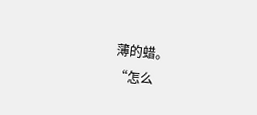薄的蜡。
“怎么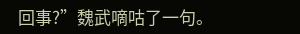回事?”魏武嘀咕了一句。